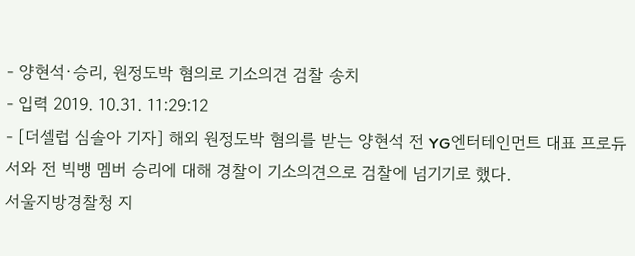- 양현석·승리, 원정도박 혐의로 기소의견 검찰 송치
- 입력 2019. 10.31. 11:29:12
- [더셀럽 심솔아 기자] 해외 원정도박 혐의를 받는 양현석 전 YG엔터테인먼트 대표 프로듀서와 전 빅뱅 멤버 승리에 대해 경찰이 기소의견으로 검찰에 넘기기로 했다.
서울지방경찰청 지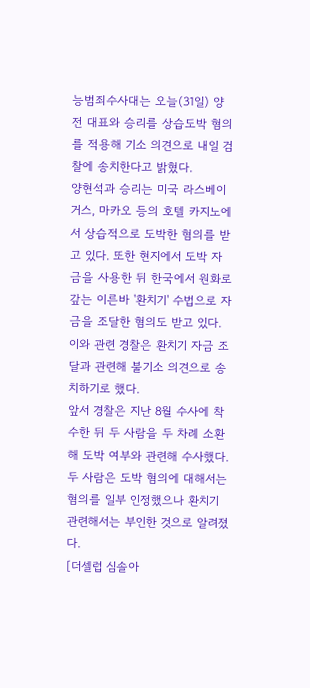능범죄수사대는 오늘(31일) 양 전 대표와 승리를 상습도박 혐의를 적용해 기소 의견으로 내일 검찰에 송치한다고 밝혔다.
양현석과 승리는 미국 라스베이거스, 마카오 등의 호텔 카지노에서 상습적으로 도박한 혐의를 받고 있다. 또한 현지에서 도박 자금을 사용한 뒤 한국에서 원화로 갚는 이른바 '환치기' 수법으로 자금을 조달한 혐의도 받고 있다.
이와 관련 경찰은 환치기 자금 조달과 관련해 불기소 의견으로 송치하기로 했다.
앞서 경찰은 지난 8월 수사에 착수한 뒤 두 사람을 두 차례 소환해 도박 여부와 관련해 수사했다. 두 사람은 도박 혐의에 대해서는 혐의를 일부 인정했으나 환치기 관련해서는 부인한 것으로 알려졌다.
[더셀럽 심솔아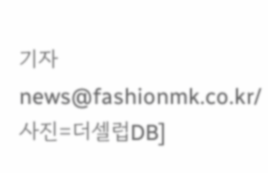기자 news@fashionmk.co.kr/ 사진=더셀럽DB]